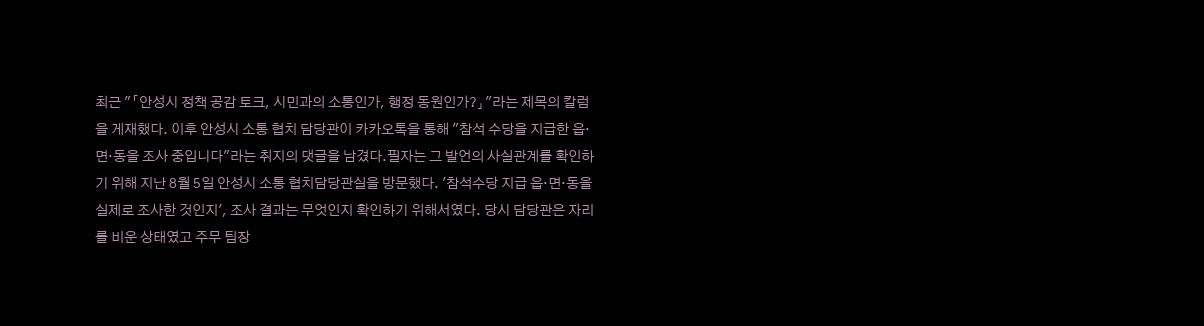최근 "「안성시 정책 공감 토크, 시민과의 소통인가, 행정 동원인가?」"라는 제목의 칼럼을 게재했다. 이후 안성시 소통 협치 담당관이 카카오톡을 통해 "참석 수당을 지급한 읍·면·동을 조사 중입니다"라는 취지의 댓글을 남겼다.필자는 그 발언의 사실관계를 확인하기 위해 지난 8월 5일 안성시 소통 협치담당관실을 방문했다. '참석수당 지급 읍·면·동을 실제로 조사한 것인지', 조사 결과는 무엇인지 확인하기 위해서였다. 당시 담당관은 자리를 비운 상태였고 주무 팀장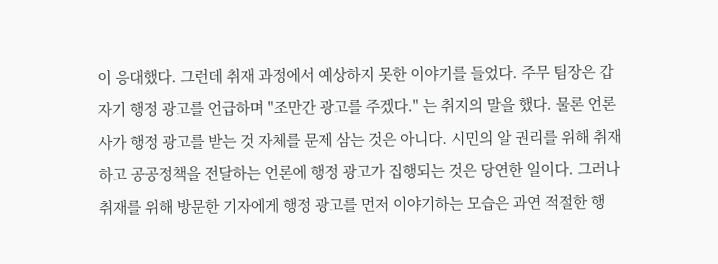이 응대했다. 그런데 취재 과정에서 예상하지 못한 이야기를 들었다. 주무 팀장은 갑자기 행정 광고를 언급하며 "조만간 광고를 주겠다." 는 취지의 말을 했다. 물론 언론사가 행정 광고를 받는 것 자체를 문제 삼는 것은 아니다. 시민의 알 권리를 위해 취재하고 공공정책을 전달하는 언론에 행정 광고가 집행되는 것은 당연한 일이다. 그러나 취재를 위해 방문한 기자에게 행정 광고를 먼저 이야기하는 모습은 과연 적절한 행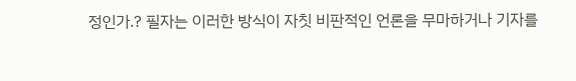정인가.? 필자는 이러한 방식이 자칫 비판적인 언론을 무마하거나 기자를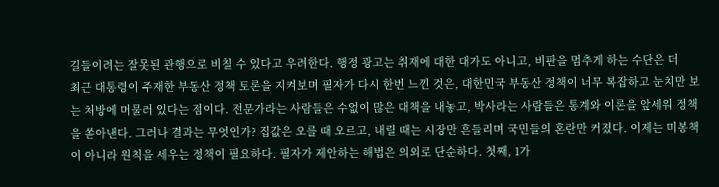길들이려는 잘못된 관행으로 비칠 수 있다고 우려한다. 행정 광고는 취재에 대한 대가도 아니고, 비판을 멈추게 하는 수단은 더
최근 대통령이 주재한 부동산 정책 토론을 지켜보며 필자가 다시 한번 느낀 것은, 대한민국 부동산 정책이 너무 복잡하고 눈치만 보는 처방에 머물러 있다는 점이다. 전문가라는 사람들은 수없이 많은 대책을 내놓고, 박사라는 사람들은 통계와 이론을 앞세워 정책을 쏟아낸다. 그러나 결과는 무엇인가? 집값은 오를 때 오르고, 내릴 때는 시장만 흔들리며 국민들의 혼란만 커졌다. 이제는 미봉책이 아니라 원칙을 세우는 정책이 필요하다. 필자가 제안하는 해법은 의외로 단순하다. 첫째, 1가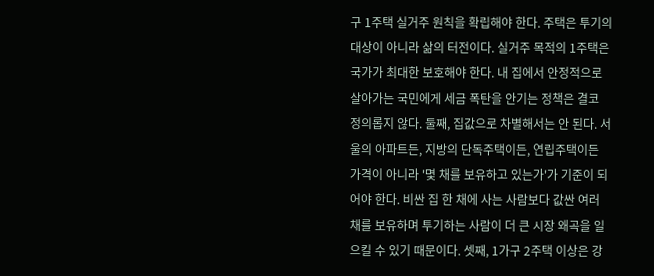구 1주택 실거주 원칙을 확립해야 한다. 주택은 투기의 대상이 아니라 삶의 터전이다. 실거주 목적의 1주택은 국가가 최대한 보호해야 한다. 내 집에서 안정적으로 살아가는 국민에게 세금 폭탄을 안기는 정책은 결코 정의롭지 않다. 둘째, 집값으로 차별해서는 안 된다. 서울의 아파트든, 지방의 단독주택이든, 연립주택이든 가격이 아니라 '몇 채를 보유하고 있는가'가 기준이 되어야 한다. 비싼 집 한 채에 사는 사람보다 값싼 여러 채를 보유하며 투기하는 사람이 더 큰 시장 왜곡을 일으킬 수 있기 때문이다. 셋째, 1가구 2주택 이상은 강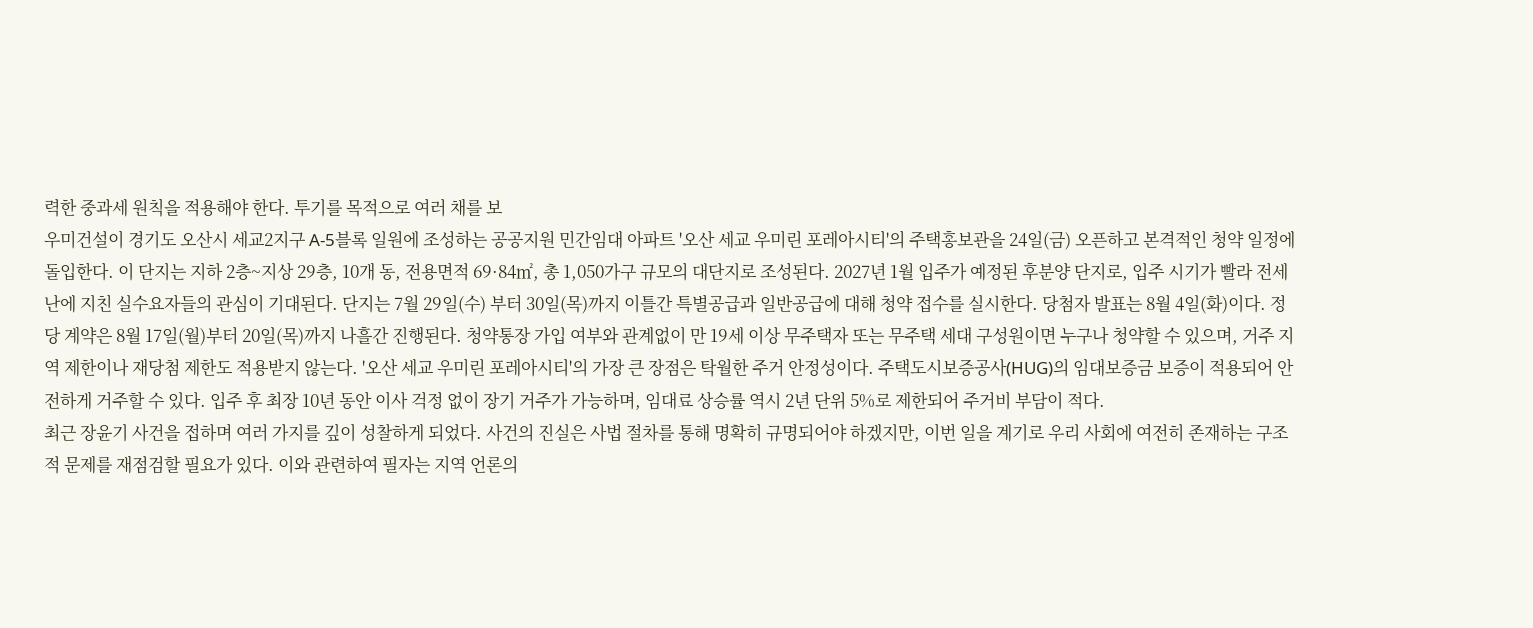력한 중과세 원칙을 적용해야 한다. 투기를 목적으로 여러 채를 보
우미건설이 경기도 오산시 세교2지구 A-5블록 일원에 조성하는 공공지원 민간임대 아파트 '오산 세교 우미린 포레아시티'의 주택홍보관을 24일(금) 오픈하고 본격적인 청약 일정에 돌입한다. 이 단지는 지하 2층~지상 29층, 10개 동, 전용면적 69·84㎡, 총 1,050가구 규모의 대단지로 조성된다. 2027년 1월 입주가 예정된 후분양 단지로, 입주 시기가 빨라 전세난에 지친 실수요자들의 관심이 기대된다. 단지는 7월 29일(수) 부터 30일(목)까지 이틀간 특별공급과 일반공급에 대해 청약 접수를 실시한다. 당첨자 발표는 8월 4일(화)이다. 정당 계약은 8월 17일(월)부터 20일(목)까지 나흘간 진행된다. 청약통장 가입 여부와 관계없이 만 19세 이상 무주택자 또는 무주택 세대 구성원이면 누구나 청약할 수 있으며, 거주 지역 제한이나 재당첨 제한도 적용받지 않는다. '오산 세교 우미린 포레아시티'의 가장 큰 장점은 탁월한 주거 안정성이다. 주택도시보증공사(HUG)의 임대보증금 보증이 적용되어 안전하게 거주할 수 있다. 입주 후 최장 10년 동안 이사 걱정 없이 장기 거주가 가능하며, 임대료 상승률 역시 2년 단위 5%로 제한되어 주거비 부담이 적다.
최근 장윤기 사건을 접하며 여러 가지를 깊이 성찰하게 되었다. 사건의 진실은 사법 절차를 통해 명확히 규명되어야 하겠지만, 이번 일을 계기로 우리 사회에 여전히 존재하는 구조적 문제를 재점검할 필요가 있다. 이와 관련하여 필자는 지역 언론의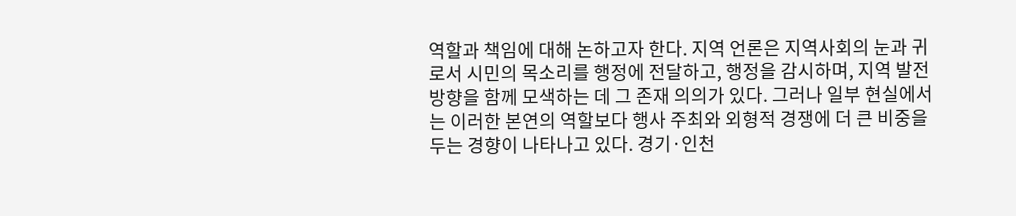역할과 책임에 대해 논하고자 한다. 지역 언론은 지역사회의 눈과 귀로서 시민의 목소리를 행정에 전달하고, 행정을 감시하며, 지역 발전 방향을 함께 모색하는 데 그 존재 의의가 있다. 그러나 일부 현실에서는 이러한 본연의 역할보다 행사 주최와 외형적 경쟁에 더 큰 비중을 두는 경향이 나타나고 있다. 경기·인천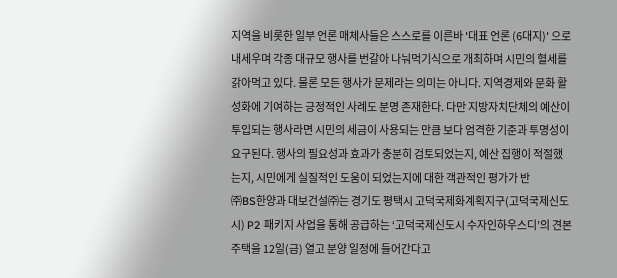지역을 비롯한 일부 언론 매체사들은 스스로를 이른바 '대표 언론 (6대지)' 으로 내세우며 각종 대규모 행사를 번갈아 나눠먹기식으로 개최하며 시민의 혈세를 갉아먹고 있다. 물론 모든 행사가 문제라는 의미는 아니다. 지역경제와 문화 활성화에 기여하는 긍정적인 사례도 분명 존재한다. 다만 지방자치단체의 예산이 투입되는 행사라면 시민의 세금이 사용되는 만큼 보다 엄격한 기준과 투명성이 요구된다. 행사의 필요성과 효과가 충분히 검토되었는지, 예산 집행이 적절했는지, 시민에게 실질적인 도움이 되었는지에 대한 객관적인 평가가 반
㈜BS한양과 대보건설㈜는 경기도 평택시 고덕국제화계획지구(고덕국제신도시) P2 패키지 사업을 통해 공급하는 ‘고덕국제신도시 수자인하우스디’의 견본주택을 12일(금) 열고 분양 일정에 들어간다고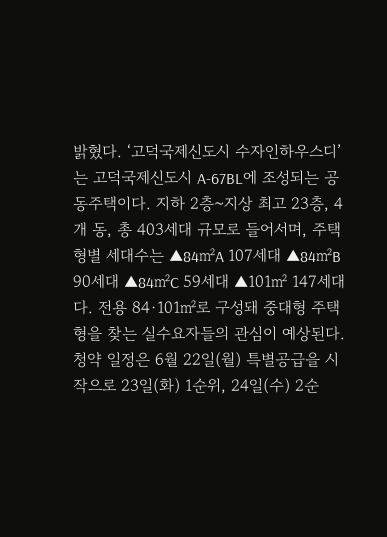밝혔다. ‘고덕국제신도시 수자인하우스디’는 고덕국제신도시 A-67BL에 조성되는 공동주택이다. 지하 2층~지상 최고 23층, 4개 동, 총 403세대 규모로 들어서며, 주택형별 세대수는 ▲84㎡A 107세대 ▲84㎡B 90세대 ▲84㎡C 59세대 ▲101㎡ 147세대다. 전용 84·101㎡로 구성돼 중대형 주택형을 찾는 실수요자들의 관심이 예상된다. 청약 일정은 6월 22일(월) 특별공급을 시작으로 23일(화) 1순위, 24일(수) 2순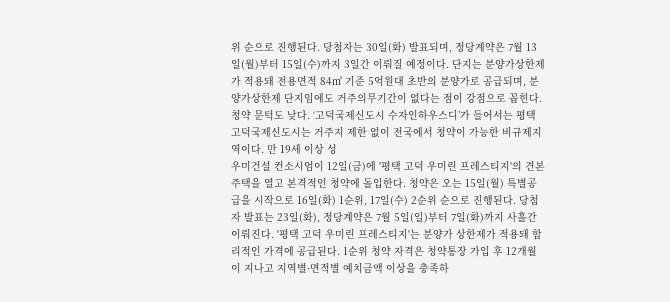위 순으로 진행된다. 당첨자는 30일(화) 발표되며, 정당계약은 7월 13일(월)부터 15일(수)까지 3일간 이뤄질 예정이다. 단지는 분양가상한제가 적용돼 전용면적 84㎡ 기준 5억원대 초반의 분양가로 공급되며, 분양가상한제 단지임에도 거주의무기간이 없다는 점이 강점으로 꼽힌다. 청약 문턱도 낮다. ‘고덕국제신도시 수자인하우스디’가 들어서는 평택 고덕국제신도시는 거주지 제한 없이 전국에서 청약이 가능한 비규제지역이다. 만 19세 이상 성
우미건설 컨소시엄이 12일(금)에 '평택 고덕 우미린 프레스티지'의 견본주택을 열고 본격적인 청약에 돌입한다. 청약은 오는 15일(월) 특별공급을 시작으로 16일(화) 1순위, 17일(수) 2순위 순으로 진행된다. 당첨자 발표는 23일(화), 정당계약은 7월 5일(일)부터 7일(화)까지 사흘간 이뤄진다. '평택 고덕 우미린 프레스티지'는 분양가 상한제가 적용돼 합리적인 가격에 공급된다. 1순위 청약 자격은 청약통장 가입 후 12개월이 지나고 지역별·면적별 예치금액 이상을 충족하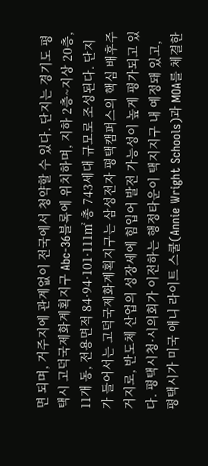면 되며, 거주지에 관계없이 전국에서 청약할 수 있다. 단지는 경기도 평택시 고덕국제화계획지구 Abc-36블록에 위치하며, 지하 2층~지상 20층, 11개 동, 전용면적 84·94·101·111㎡ 총 743세대 규모로 조성된다. 단지가 들어서는 고덕국제화계획지구는 삼성전자 평택캠퍼스의 핵심 배후주거지로, 반도체 산업의 성장세에 힘입어 발전 가능성이 높게 평가되고 있다. 평택시청·시의회가 이전하는 행정타운이 택지지구 내 예정돼 있고, 평택시가 미국 애니 라이트 스쿨(Annie Wright Schools)과 MOA를 체결한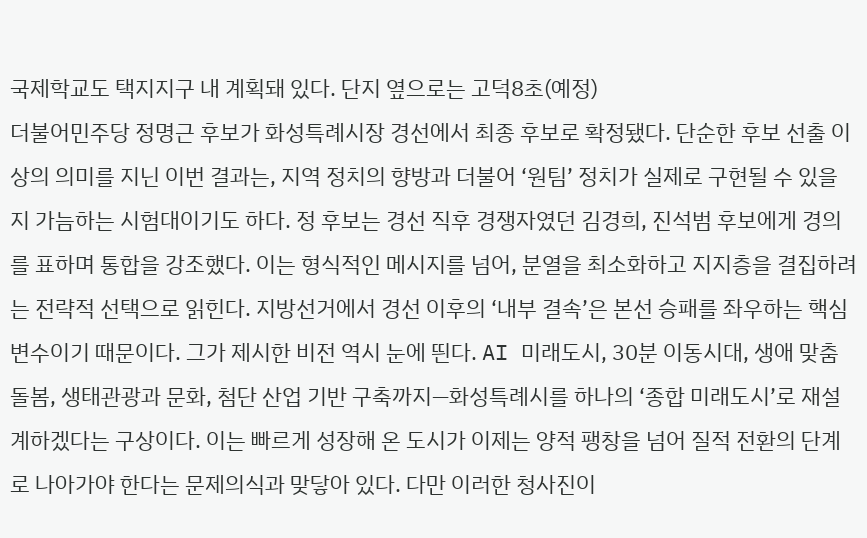국제학교도 택지지구 내 계획돼 있다. 단지 옆으로는 고덕8초(예정)
더불어민주당 정명근 후보가 화성특례시장 경선에서 최종 후보로 확정됐다. 단순한 후보 선출 이상의 의미를 지닌 이번 결과는, 지역 정치의 향방과 더불어 ‘원팀’ 정치가 실제로 구현될 수 있을지 가늠하는 시험대이기도 하다. 정 후보는 경선 직후 경쟁자였던 김경희, 진석범 후보에게 경의를 표하며 통합을 강조했다. 이는 형식적인 메시지를 넘어, 분열을 최소화하고 지지층을 결집하려는 전략적 선택으로 읽힌다. 지방선거에서 경선 이후의 ‘내부 결속’은 본선 승패를 좌우하는 핵심 변수이기 때문이다. 그가 제시한 비전 역시 눈에 띈다. AI 미래도시, 30분 이동시대, 생애 맞춤 돌봄, 생태관광과 문화, 첨단 산업 기반 구축까지—화성특례시를 하나의 ‘종합 미래도시’로 재설계하겠다는 구상이다. 이는 빠르게 성장해 온 도시가 이제는 양적 팽창을 넘어 질적 전환의 단계로 나아가야 한다는 문제의식과 맞닿아 있다. 다만 이러한 청사진이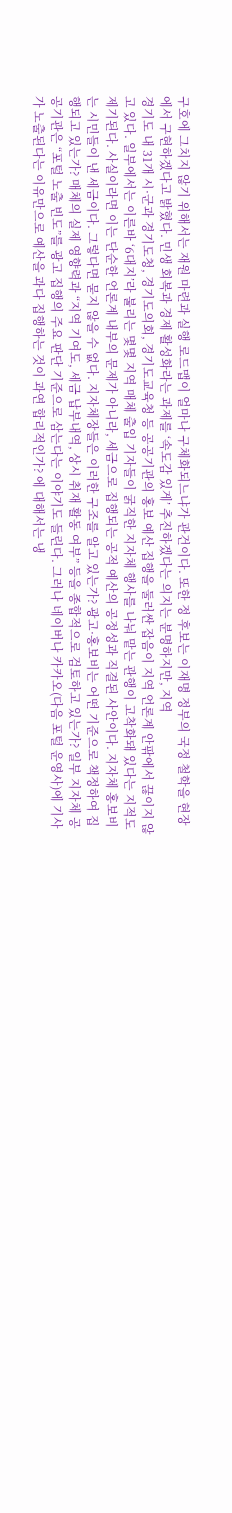구호에 그치지 않기 위해서는 재원 마련과 실행 로드맵이 얼마나 구체화되느냐가 관건이다. 또한 정 후보는 이재명 정부의 국정 철학을 현장에서 구현하겠다고 밝혔다. 민생 회복과 경제 활성화라는 과제를 ‘속도감 있게’ 추진하겠다는 의지는 분명하지만, 지역
경기도 내 31개 시·군과 경기도청, 경기도의회, 경기도교육청 등 공공기관의 홍보 예산 집행을 둘러싼 잡음이 지역 언론계 안팎에서 끊이지 않고 있다. 일부에서는 이른바 ‘6대지’라 불리는 몇몇 지역 매체 출입 기자들이 굵직한 지자체 행사를 나눠 맡는 관행이 고착화돼 있다는 지적도 제기된다. 사실이라면 이는 단순한 언론계 내부의 문제가 아니라, 세금으로 집행되는 공적 예산의 공정성과 직결된 사안이다. 지자체 홍보비는 시민들이 낸 세금이다. 그렇다면 묻지 않을 수 없다. 지자체장들은 이러한 구조를 알고 있는가? 광고·홍보비는 어떤 기준으로 책정하여 집행되고 있는가? 매체의 실제 영향력과 “지역 기여도, 세금 납부내역, 상시 취재 활동 여부” 등을 종합적으로 검토하고 있는가? 일부 지자체 공공기관은 “포털 노출 빈도”를 광고 집행의 주요 판단 기준으로 삼는다는 이야기도 들린다. 그러나 네이버나 카카오(다음 포털 운영사)에 기사가 노출된다는 이유만으로 예산을 과다 집행하는 것이 과연 합리적인가? 에 대해서는 냉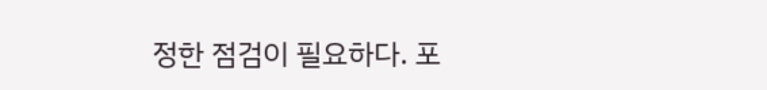정한 점검이 필요하다. 포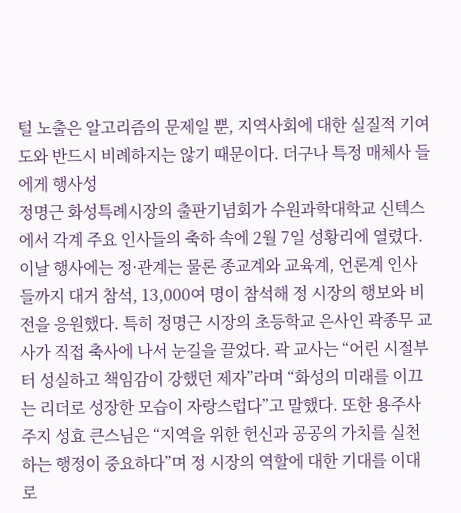털 노출은 알고리즘의 문제일 뿐, 지역사회에 대한 실질적 기여도와 반드시 비례하지는 않기 때문이다. 더구나 특정 매체사 들에게 행사성
정명근 화성특례시장의 출판기념회가 수원과학대학교 신텍스에서 각계 주요 인사들의 축하 속에 2월 7일 성황리에 열렸다. 이날 행사에는 정·관계는 물론 종교계와 교육계, 언론계 인사들까지 대거 참석, 13,000여 명이 참석해 정 시장의 행보와 비전을 응원했다. 특히 정명근 시장의 초등학교 은사인 곽종무 교사가 직접 축사에 나서 눈길을 끌었다. 곽 교사는 “어린 시절부터 성실하고 책임감이 강했던 제자”라며 “화성의 미래를 이끄는 리더로 성장한 모습이 자랑스럽다”고 말했다. 또한 용주사 주지 성효 큰스님은 “지역을 위한 헌신과 공공의 가치를 실천하는 행정이 중요하다”며 정 시장의 역할에 대한 기대를 이대로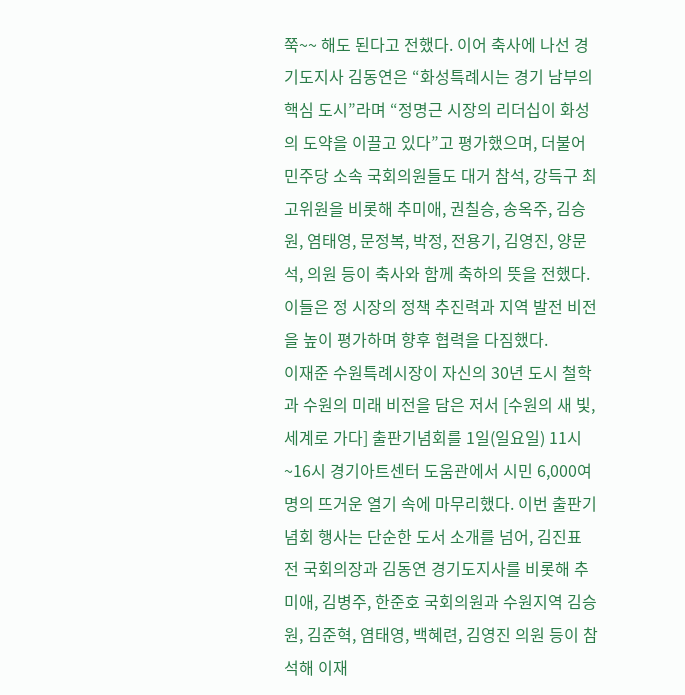쭉~~ 해도 된다고 전했다. 이어 축사에 나선 경기도지사 김동연은 “화성특례시는 경기 남부의 핵심 도시”라며 “정명근 시장의 리더십이 화성의 도약을 이끌고 있다”고 평가했으며, 더불어민주당 소속 국회의원들도 대거 참석, 강득구 최고위원을 비롯해 추미애, 권칠승, 송옥주, 김승원, 염태영, 문정복, 박정, 전용기, 김영진, 양문석, 의원 등이 축사와 함께 축하의 뜻을 전했다. 이들은 정 시장의 정책 추진력과 지역 발전 비전을 높이 평가하며 향후 협력을 다짐했다.
이재준 수원특례시장이 자신의 30년 도시 철학과 수원의 미래 비전을 담은 저서 [수원의 새 빛, 세계로 가다] 출판기념회를 1일(일요일) 11시~16시 경기아트센터 도움관에서 시민 6,000여 명의 뜨거운 열기 속에 마무리했다. 이번 출판기념회 행사는 단순한 도서 소개를 넘어, 김진표 전 국회의장과 김동연 경기도지사를 비롯해 추미애, 김병주, 한준호 국회의원과 수원지역 김승원, 김준혁, 염태영, 백혜련, 김영진 의원 등이 참석해 이재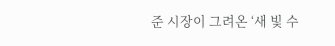준 시장이 그려온 ‘새 빛 수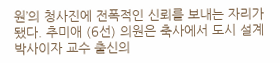원’의 청사진에 전폭적인 신뢰를 보내는 자리가 됐다. 추미애 (6선) 의원은 축사에서 도시 설계 박사이자 교수 출신의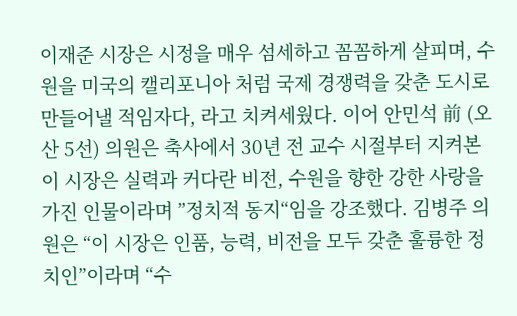이재준 시장은 시정을 매우 섬세하고 꼼꼼하게 살피며, 수원을 미국의 캘리포니아 처럼 국제 경쟁력을 갖춘 도시로 만들어낼 적임자다, 라고 치켜세웠다. 이어 안민석 前 (오산 5선) 의원은 축사에서 30년 전 교수 시절부터 지켜본 이 시장은 실력과 커다란 비전, 수원을 향한 강한 사랑을 가진 인물이라며 ”정치적 동지“임을 강조했다. 김병주 의원은 “이 시장은 인품, 능력, 비전을 모두 갖춘 훌륭한 정치인”이라며 “수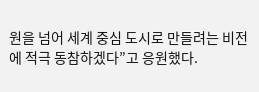원을 넘어 세계 중심 도시로 만들려는 비전에 적극 동참하겠다”고 응원했다.